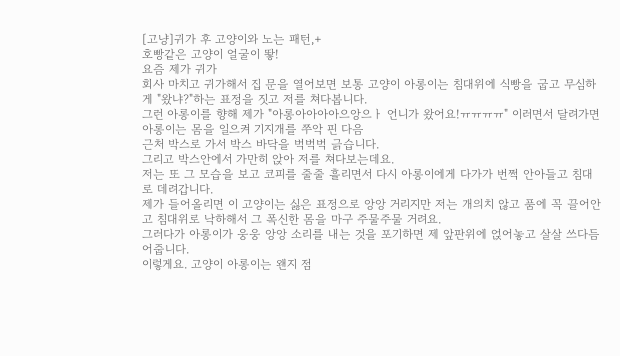[고냥]귀가 후 고양이와 노는 패턴,+
호빵같은 고양이 얼굴이 뙇!
요즘 제가 귀가
회사 마치고 귀가해서 집 문을 열어보면 보통 고양이 아롱이는 침대위에 식빵을 굽고 무심하게 "왔냐?"하는 표정을 짓고 저를 쳐다봅니다.
그런 아롱이를 향해 제가 "아롱아아아아으앙으ㅏ 언니가 왔어요!ㅠㅠㅠㅠ" 이러면서 달려가면 아롱이는 몸을 일으켜 기지개를 쭈악 핀 다음
근처 박스로 가서 박스 바닥을 벅벅벅 긁습니다.
그리고 박스안에서 가만히 앉아 저를 쳐다보는데요.
저는 또 그 모습을 보고 코피를 줄줄 흘리면서 다시 아롱이에게 다가가 번쩍 안아들고 침대로 데려갑니다.
제가 들어올리면 이 고양이는 싫은 표정으로 앙앙 거리지만 저는 개의치 않고 품에 꼭 끌어안고 침대위로 낙하해서 그 폭신한 몸을 마구 주물주물 거려요.
그러다가 아롱이가 웅웅 앙앙 소리를 내는 것을 포기하면 제 앞판위에 얹어놓고 살살 쓰다듬어줍니다.
이렇게요. 고양이 아롱이는 왠지 점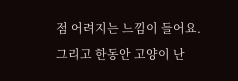점 어려지는 느낌이 들어요.
그리고 한동안 고양이 난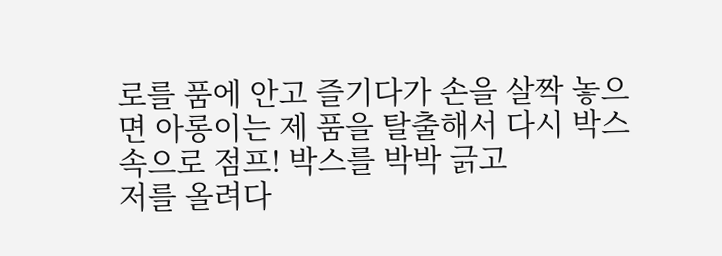로를 품에 안고 즐기다가 손을 살짝 놓으면 아롱이는 제 품을 탈출해서 다시 박스 속으로 점프! 박스를 박박 긁고
저를 올려다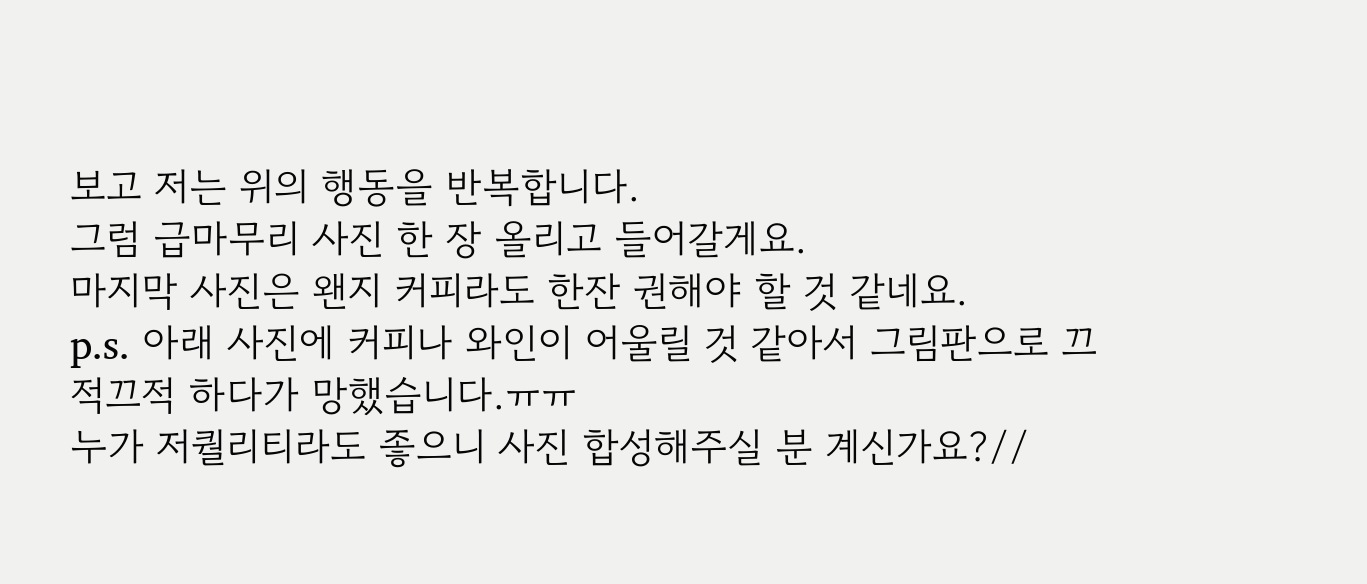보고 저는 위의 행동을 반복합니다.
그럼 급마무리 사진 한 장 올리고 들어갈게요.
마지막 사진은 왠지 커피라도 한잔 권해야 할 것 같네요.
p.s. 아래 사진에 커피나 와인이 어울릴 것 같아서 그림판으로 끄적끄적 하다가 망했습니다.ㅠㅠ
누가 저퀄리티라도 좋으니 사진 합성해주실 분 계신가요?//